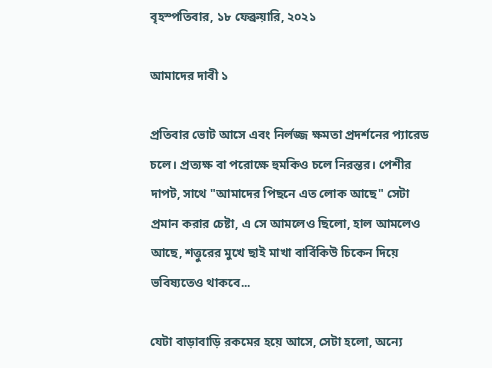বৃহস্পতিবার, ১৮ ফেব্রুয়ারি, ২০২১

আমাদের দাবী ১

প্রতিবার ভোট আসে এবং নির্লজ্জ ক্ষমতা প্রদর্শনের প্যারেড চলে। প্রত্যক্ষ বা পরোক্ষে হুমকিও চলে নিরন্তর। পেশীর দাপট, সাথে "আমাদের পিছনে এত লোক আছে" সেটা প্রমান করার চেষ্টা, এ সে আমলেও ছিলো, হাল আমলেও আছে, শত্তুরের মুখে ছাই মাখা বার্বিকিউ চিকেন দিয়ে ভবিষ্যতেও থাকবে...

যেটা বাড়াবাড়ি রকমের হয়ে আসে, সেটা হলো, অন্যে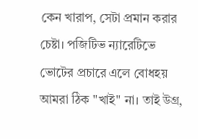কেন খারাপ, সেটা প্রমান করার চেষ্টা। পজিটিভ ন্যারেটিভে ভোটের প্রচারে এলে বোধহয় আমরা ঠিক "খাই" না। তাই উগ্র,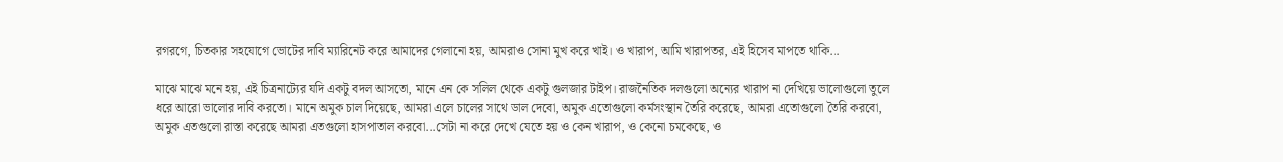রগরগে, চিতকার সহযোগে ভোটের দাবি ম্যারিনেট করে আমাদের গেলানো হয়, আমরাও সোনা মুখ করে খাই। ও খারাপ, আমি খারাপতর, এই হিসেব মাপতে থাকি...

মাঝে মাঝে মনে হয়, এই চিত্রনাট্যের যদি একটু বদল আসতো, মানে এন কে সলিল থেকে একটু গুলজার টাইপ। রাজনৈতিক দলগুলো অন্যের খারাপ না দেখিয়ে ভালোগুলো তুলে ধরে আরো ভালোর দাবি করতো। মানে অমুক চাল দিয়েছে, আমরা এলে চালের সাথে ডাল দেবো, অমুক এতোগুলো কর্মসংস্থান তৈরি করেছে, আমরা এতোগুলো তৈরি করবো, অমুক এতগুলো রাস্তা করেছে আমরা এতগুলো হাসপাতাল করবো...সেটা না করে দেখে যেতে হয় ও কেন খারাপ, ও কেনো চমকেছে, ও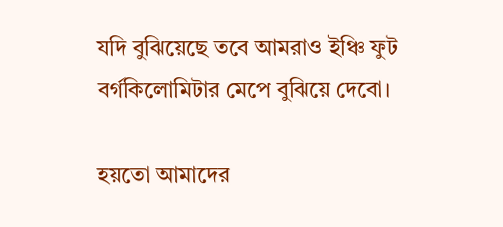যদি বুঝিয়েছে তবে আমরাও ইঞ্চি ফুট বর্গকিলোমিটার মেপে বুঝিয়ে দেবো।

হয়তো আমাদের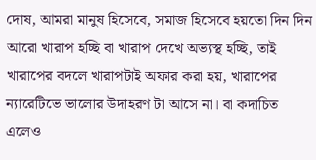দোষ, আমরা মানুষ হিসেবে, সমাজ হিসেবে হয়তো দিন দিন আরো খারাপ হচ্ছি বা খারাপ দেখে অভ্যস্থ হচ্ছি, তাই খারাপের বদলে খারাপটাই অফার করা হয়, খারাপের ন্যারেটিভে ভালোর উদাহরণ টা আসে না। বা কদাচিত এলেও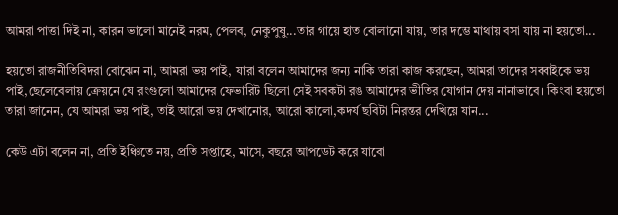আমরা পাত্তা দিই না, কারন ভালো মানেই নরম, পেলব, নেকুপুষু...তার গায়ে হাত বোলানো যায়, তার দম্ভে মাথায় বসা যায় না হয়তো...

হয়তো রাজনীতিবিদরা বোঝেন না, আমরা ভয় পাই, যারা বলেন আমাদের জন্য নাকি তারা কাজ করছেন, আমরা তাদের সব্বাইকে ভয় পাই,ছেলেবেলায় ক্রেয়নে যে রংগুলো আমাদের ফেভারিট ছিলো সেই সবকটা রঙ আমাদের ভীতির যোগান দেয় নানাভাবে। কিংবা হয়তো তারা জানেন, যে আমরা ভয় পাই, তাই আরো ভয় দেখানোর, আরো কালো,কদর্য ছবিটা নিরন্তর দেখিয়ে যান...

কেউ এটা বলেন না, প্রতি ইঞ্চিতে নয়, প্রতি সপ্তাহে, মাসে, বছরে আপডেট করে যাবো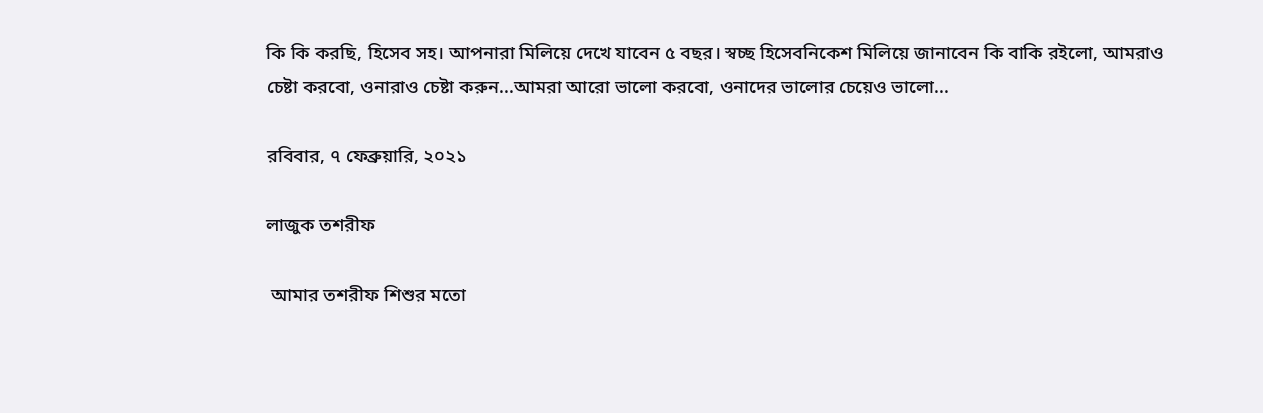কি কি করছি, হিসেব সহ। আপনারা মিলিয়ে দেখে যাবেন ৫ বছর। স্বচ্ছ হিসেবনিকেশ মিলিয়ে জানাবেন কি বাকি রইলো, আমরাও চেষ্টা করবো, ওনারাও চেষ্টা করুন...আমরা আরো ভালো করবো, ওনাদের ভালোর চেয়েও ভালো...

রবিবার, ৭ ফেব্রুয়ারি, ২০২১

লাজুক তশরীফ

 আমার তশরীফ শিশুর মতো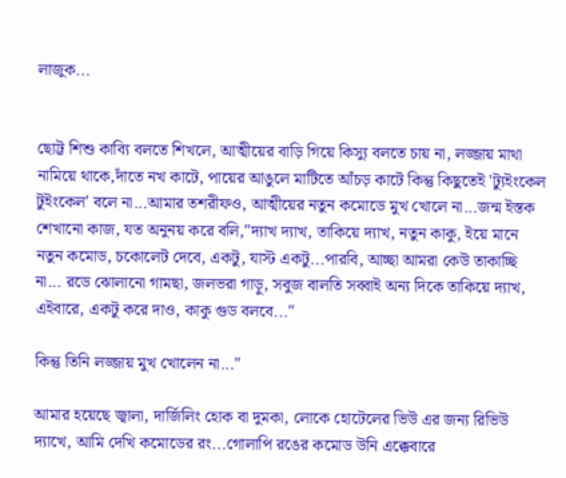লাজুক...


ছোট্ট শিশু কাব্যি বলতে শিখলে, আত্মীয়ের বাড়ি গিয়ে কিস্যু বলতে চায় না, লজ্জায় মাথা নামিয়ে থাকে,দাঁতে নখ কাটে, পায়ের আঙুলে মাটিতে আঁচড় কাটে কিন্তু কিছুতেই 'ট্যুইংকেল টুইংকেল' বলে না...আমার তশরীফও, আত্মীয়ের নতুন কমোডে মুখ খোলে না...জন্ম ইস্তক শেখানো কাজ, যত অনুনয় করে বলি,"দ্যাখ দ্যাখ, তাকিয়ে দ্যাখ, নতুন কাকু, ইয়ে মানে নতুন কমোড, চকোলেট দেবে, একটু, যাস্ট একটু...পারবি, আচ্ছা আমরা কেউ তাকাচ্ছি না... রডে ঝোলানো গামছা, জলভরা গাড়ু, সবুজ বালতি সব্বাই অন্য দিকে তাকিয়ে দ্যাখ, এইবারে, একটু করে দাও, কাকু গুড বলবে..."

কিন্তু তিনি লজ্জায় মুখ খোলেন না..."

আমার হয়েছে জ্বালা, দার্জিলিং হোক বা দুমকা, লোকে হোটেলের ভিউ এর জন্য রিভিউ দ্যাখে, আমি দেখি কমোডের রং...গোলাপি রঙের কমোড উনি এক্কেবারে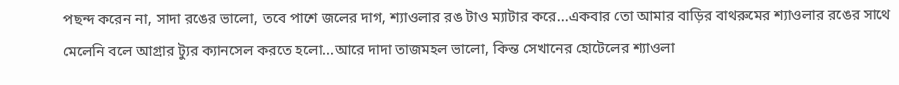পছন্দ করেন না, সাদা রঙের ভালো, তবে পাশে জলের দাগ, শ্যাওলার রঙ টাও ম্যাটার করে...একবার তো আমার বাড়ির বাথরুমের শ্যাওলার রঙের সাথে মেলেনি বলে আগ্রার ট্যুর ক্যানসেল করতে হলো...আরে দাদা তাজমহল ভালো, কিন্ত সেখানের হোটেলের শ্যাওলা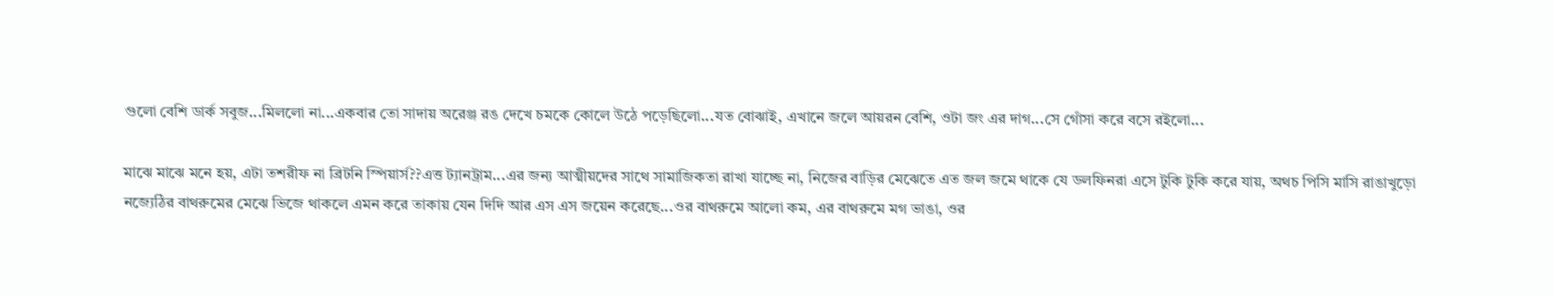গুলো বেশি ডার্ক সবুজ...মিললো না...একবার তো সাদায় অরেঞ্জ রঙ দেখে চমকে কোলে উঠে পড়েছিলো...যত বোঝাই, এখানে জলে আয়রন বেশি, ওটা জং এর দাগ...সে গোঁসা করে বসে রইলো...

মাঝে মাঝে মনে হয়, এটা তশরীফ না ব্রিটনি স্পিয়ার্স??এত্ত ট্যানট্রাম...এর জন্য আত্মীয়দের সাথে সামাজিকতা রাখা যাচ্ছে না, নিজের বাড়ির মেঝেতে এত জল জমে থাকে যে ডলফিনরা এসে টুকি টুকি করে যায়, অথচ পিসি মাসি রাঙাখুড়ো নজ্যেঠির বাথরুমের মেঝে ভিজে থাকলে এমন করে তাকায় যেন দিদি আর এস এস জয়েন করেছে...ওর বাথরুমে আলো কম, এর বাথরুমে মগ ভাঙা, ওর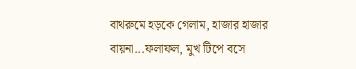বাথরুমে হড়কে গেলাম, হাজার হাজার বায়না...ফলাফল, মুখ টিপে বসে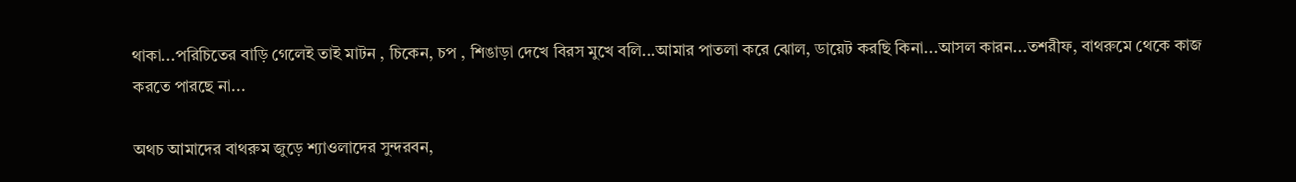থাকা...পরিচিতের বাড়ি গেলেই তাই মাটন , চিকেন, চপ , শিঙাড়া দেখে বিরস মুখে বলি...আমার পাতলা করে ঝোল, ডায়েট করছি কিনা...আসল কারন...তশরীফ, বাথরুমে থেকে কাজ করতে পারছে না...

অথচ আমাদের বাথরুম জুড়ে শ্যাওলাদের সুন্দরবন,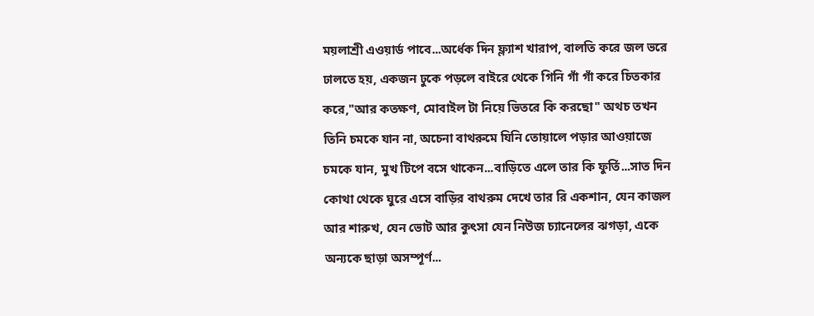ময়লাশ্রী এওয়ার্ড পাবে...অর্ধেক দিন ফ্ল্যাশ খারাপ, বালতি করে জল ভরে ঢালতে হয়, একজন ঢুকে পড়লে বাইরে থেকে গিনি গাঁ গাঁ করে চিতকার করে,"আর কতক্ষণ, মোবাইল টা নিয়ে ভিতরে কি করছো" অথচ তখন তিনি চমকে যান না, অচেনা বাথরুমে যিনি তোয়ালে পড়ার আওয়াজে চমকে যান, মুখ টিপে বসে থাকেন...বাড়িতে এলে তার কি ফুর্তি...সাত দিন কোথা থেকে ঘুরে এসে বাড়ির বাথরুম দেখে তার রি একশান, যেন কাজল আর শারুখ, যেন ভোট আর কুৎসা যেন নিউজ চ্যানেলের ঝগড়া, একে অন্যকে ছাড়া অসম্পূর্ণ...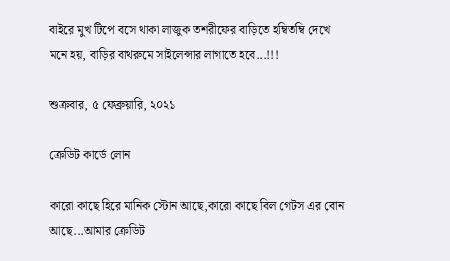বাইরে মুখ টিপে বসে থাকা লাজুক তশরীফের বাড়িতে হম্বিতম্বি দেখে মনে হয়, বাড়ির বাথরুমে সাইলেন্সার লাগাতে হবে...!!!

শুক্রবার, ৫ ফেব্রুয়ারি, ২০২১

ক্রেডিট কার্ডে লোন

কারো কাছে হিরে মানিক স্টোন আছে,কারো কাছে বিল গেটস এর বোন আছে...আমার ক্রেডিট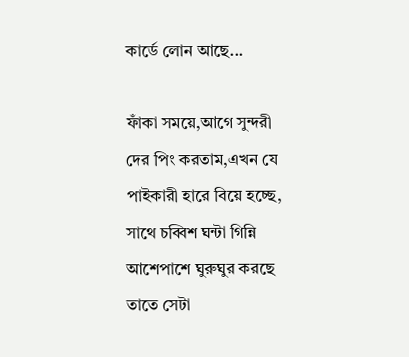কার্ডে লোন আছে...

ফাঁকা সময়ে,আগে সুন্দরী দের পিং করতাম,এখন যে পাইকারী হারে বিয়ে হচ্ছে, সাথে চব্বিশ ঘন্টা গিন্নি আশেপাশে ঘুরুঘুর করছে তাতে সেটা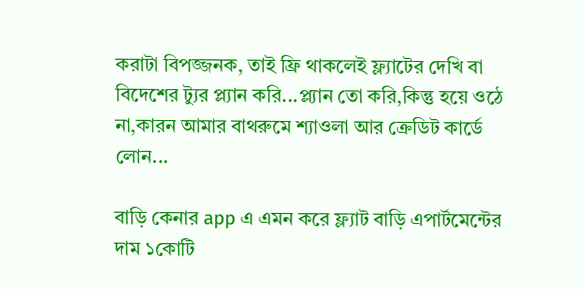করাটা বিপজ্জনক, তাই ফ্রি থাকলেই ফ্ল্যাটের দেখি বা বিদেশের ট্যুর প্ল্যান করি...প্ল্যান তো করি,কিন্তু হয়ে ওঠে না,কারন আমার বাথরুমে শ্যাওলা আর ক্রেডিট কার্ডে লোন...

বাড়ি কেনার app এ এমন করে ফ্ল্যাট বাড়ি এপার্টমেন্টের দাম ১কোটি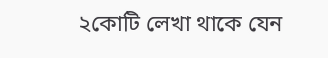২কোটি লেখা থাকে যেন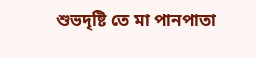শুভদৃষ্টি তে মা পানপাতা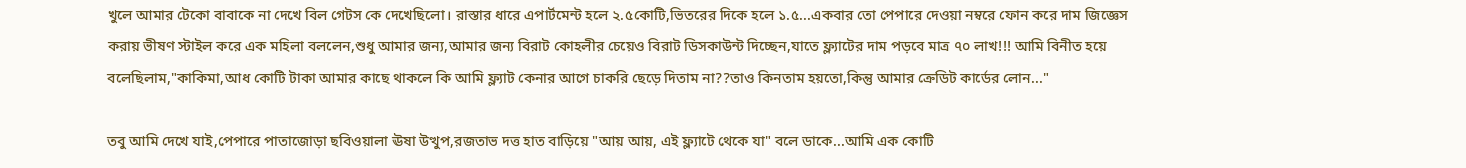খুলে আমার টেকো বাবাকে না দেখে বিল গেটস কে দেখেছিলো। রাস্তার ধারে এপার্টমেন্ট হলে ২.৫কোটি,ভিতরের দিকে হলে ১.৫...একবার তো পেপারে দেওয়া নম্বরে ফোন করে দাম জিজ্ঞেস করায় ভীষণ স্টাইল করে এক মহিলা বললেন,শুধু আমার জন্য,আমার জন্য বিরাট কোহলীর চেয়েও বিরাট ডিসকাউন্ট দিচ্ছেন,যাতে ফ্ল্যাটের দাম পড়বে মাত্র ৭০ লাখ!!! আমি বিনীত হয়ে বলেছিলাম,"কাকিমা,আধ কোটি টাকা আমার কাছে থাকলে কি আমি ফ্ল্যাট কেনার আগে চাকরি ছেড়ে দিতাম না??তাও কিনতাম হয়তো,কিন্তু আমার ক্রেডিট কার্ডের লোন..."

তবু আমি দেখে যাই,পেপারে পাতাজোড়া ছবিওয়ালা ঊষা উত্থুপ,রজতাভ দত্ত হাত বাড়িয়ে "আয় আয়, এই ফ্ল্যাটে থেকে যা" বলে ডাকে...আমি এক কোটি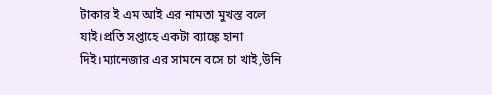টাকার ই এম আই এর নামতা মুখস্ত বলে যাই।প্রতি সপ্তাহে একটা ব্যাঙ্কে হানা দিই।ম্যানেজার এর সামনে বসে চা খাই,উনি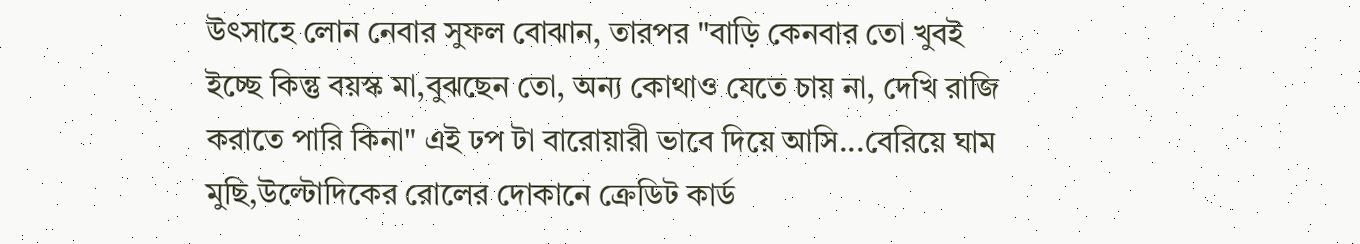উৎসাহে লোন নেবার সুফল বোঝান, তারপর "বাড়ি কেনবার তো খুবই ইচ্ছে কিন্তু বয়স্ক মা,বুঝছেন তো, অন্য কোথাও যেতে চায় না, দেখি রাজি করাতে পারি কিনা" এই ঢপ টা বারোয়ারী ভাবে দিয়ে আসি...বেরিয়ে ঘাম মুছি,উল্টোদিকের রোলের দোকানে ক্রেডিট কার্ড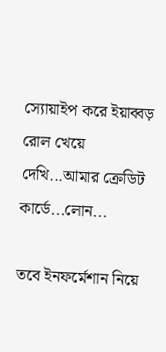স্যোয়াইপ করে ইয়াব্বড় রোল খেয়ে দেখি...আমার ক্রেডিট কার্ডে...লোন...

তবে ইনফর্মেশান নিয়ে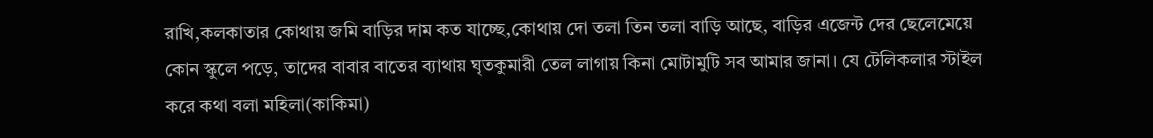রাখি,কলকাতার কোথায় জমি বাড়ির দাম কত যাচ্ছে,কোথায় দো তলা তিন তলা বাড়ি আছে, বাড়ির এজেন্ট দের ছেলেমেয়ে কোন স্কুলে পড়ে, তাদের বাবার বাতের ব্যাথায় ঘৃতকুমারী তেল লাগায় কিনা মোটামুটি সব আমার জানা। যে টেলিকলার স্টাইল করে কথা বলা মহিলা(কাকিমা)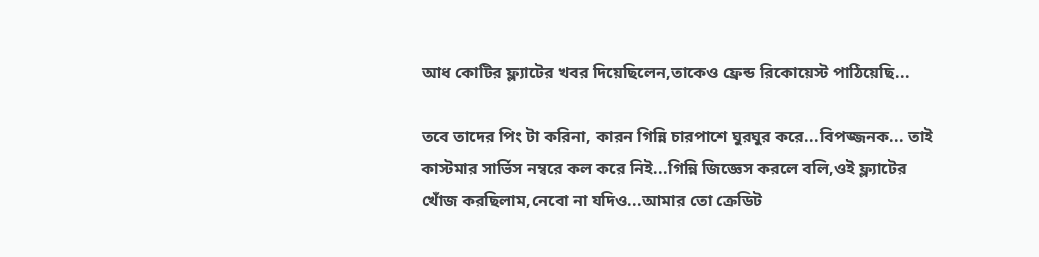আধ কোটির ফ্ল্যাটের খবর দিয়েছিলেন,তাকেও ফ্রেন্ড রিকোয়েস্ট পাঠিয়েছি...

তবে তাদের পিং টা করিনা, কারন গিন্নি চারপাশে ঘুরঘুর করে...বিপজ্জনক... তাই কাস্টমার সার্ভিস নম্বরে কল করে নিই...গিন্নি জিজ্ঞেস করলে বলি,ওই ফ্ল্যাটের খোঁজ করছিলাম,নেবো না যদিও...আমার তো ক্রেডিট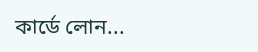কার্ডে লোন...